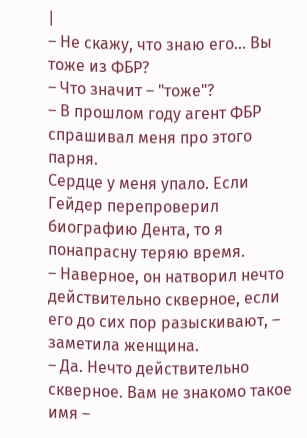|
– Не скажу, что знаю его... Вы тоже из ФБР?
– Что значит – "тоже"?
– В прошлом году агент ФБР спрашивал меня про этого парня.
Сердце у меня упало. Если Гейдер перепроверил биографию Дента, то я понапрасну теряю время.
– Наверное, он натворил нечто действительно скверное, если его до сих пор разыскивают, – заметила женщина.
– Да. Нечто действительно скверное. Вам не знакомо такое имя –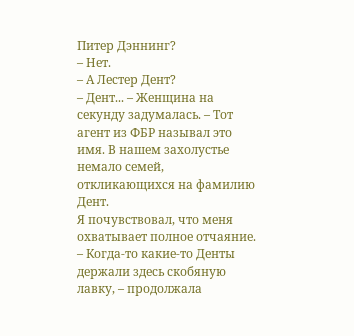Питер Дэннинг?
– Нет.
– А Лестер Дент?
– Дент... – Женщина на секунду задумалась. – Тот агент из ФБР называл это имя. В нашем захолустье немало семей, откликающихся на фамилию Дент.
Я почувствовал, что меня охватывает полное отчаяние.
– Когда-то какие-то Денты держали здесь скобяную лавку, – продолжала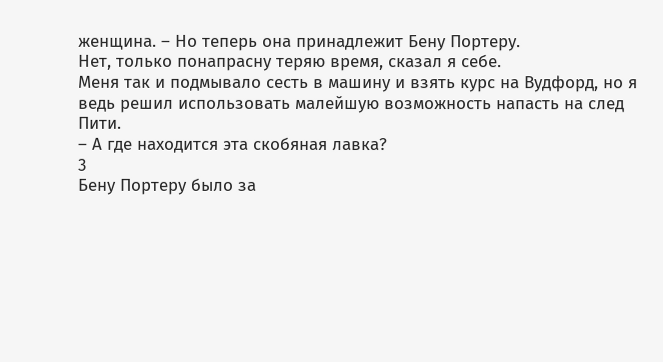женщина. – Но теперь она принадлежит Бену Портеру.
Нет, только понапрасну теряю время, сказал я себе.
Меня так и подмывало сесть в машину и взять курс на Вудфорд, но я ведь решил использовать малейшую возможность напасть на след Пити.
– А где находится эта скобяная лавка?
3
Бену Портеру было за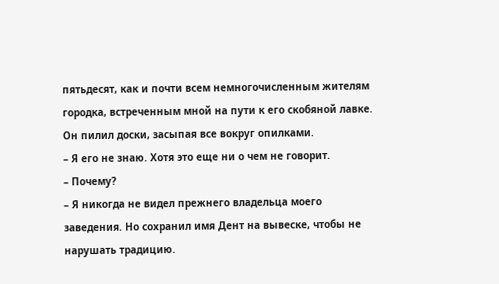пятьдесят, как и почти всем немногочисленным жителям городка, встреченным мной на пути к его скобяной лавке. Он пилил доски, засыпая все вокруг опилками.
– Я его не знаю. Хотя это еще ни о чем не говорит.
– Почему?
– Я никогда не видел прежнего владельца моего заведения. Но сохранил имя Дент на вывеске, чтобы не нарушать традицию.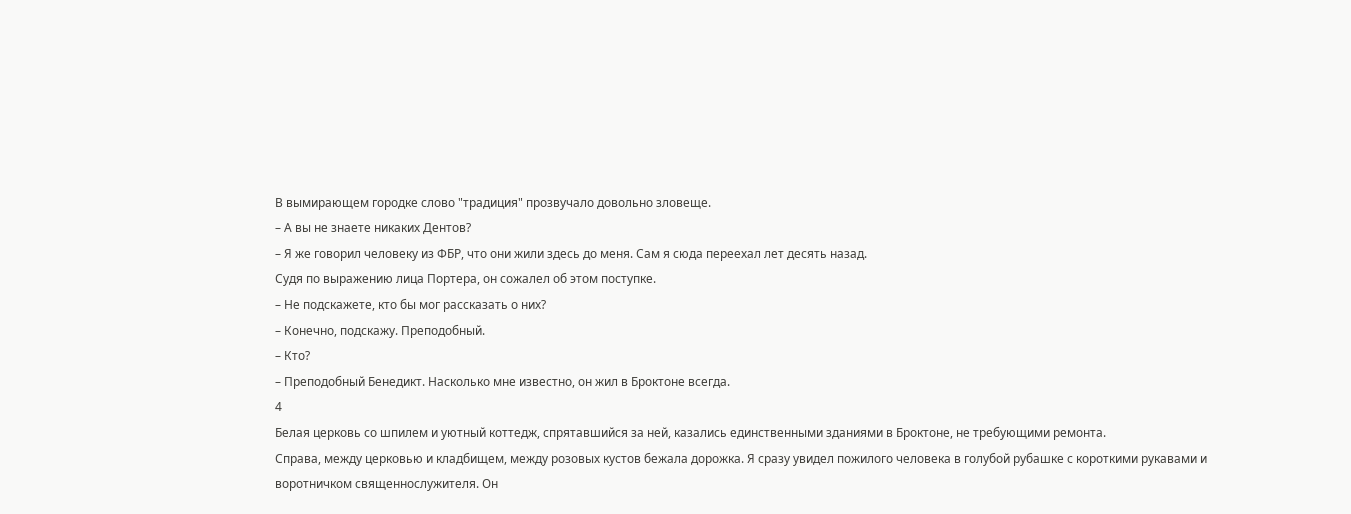В вымирающем городке слово "традиция" прозвучало довольно зловеще.
– А вы не знаете никаких Дентов?
– Я же говорил человеку из ФБР, что они жили здесь до меня. Сам я сюда переехал лет десять назад.
Судя по выражению лица Портера, он сожалел об этом поступке.
– Не подскажете, кто бы мог рассказать о них?
– Конечно, подскажу. Преподобный.
– Кто?
– Преподобный Бенедикт. Насколько мне известно, он жил в Броктоне всегда.
4
Белая церковь со шпилем и уютный коттедж, спрятавшийся за ней, казались единственными зданиями в Броктоне, не требующими ремонта.
Справа, между церковью и кладбищем, между розовых кустов бежала дорожка. Я сразу увидел пожилого человека в голубой рубашке с короткими рукавами и воротничком священнослужителя. Он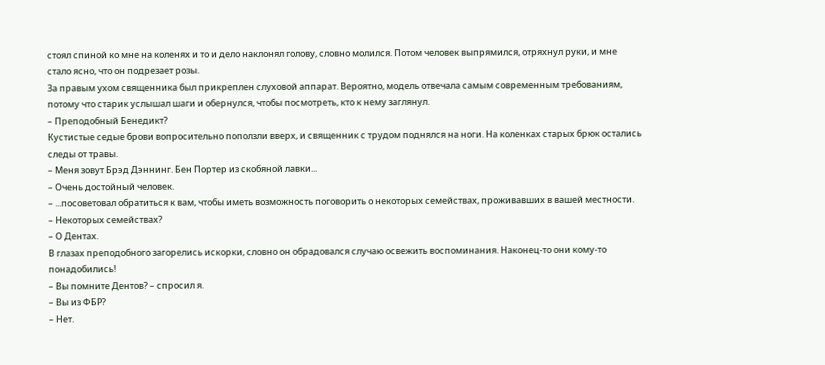стоял спиной ко мне на коленях и то и дело наклонял голову, словно молился. Потом человек выпрямился, отряхнул руки, и мне стало ясно, что он подрезает розы.
За правым ухом священника был прикреплен слуховой аппарат. Вероятно, модель отвечала самым современным требованиям, потому что старик услышал шаги и обернулся, чтобы посмотреть, кто к нему заглянул.
– Преподобный Бенедикт?
Кустистые седые брови вопросительно поползли вверх, и священник с трудом поднялся на ноги. На коленках старых брюк остались следы от травы.
– Меня зовут Брэд Дэннинг. Бен Портер из скобяной лавки...
– Очень достойный человек.
– ...посоветовал обратиться к вам, чтобы иметь возможность поговорить о некоторых семействах, проживавших в вашей местности.
– Некоторых семействах?
– О Дентах.
В глазах преподобного загорелись искорки, словно он обрадовался случаю освежить воспоминания. Наконец-то они кому-то понадобились!
– Вы помните Дентов? – спросил я.
– Вы из ФБР?
– Нет.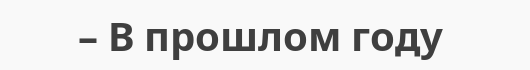– В прошлом году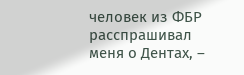человек из ФБР расспрашивал меня о Дентах, –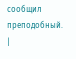сообщил преподобный. |